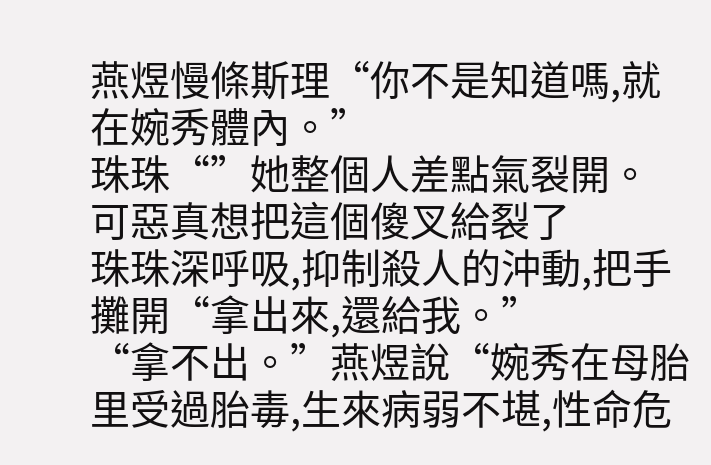燕煜慢條斯理“你不是知道嗎,就在婉秀體內。”
珠珠“”她整個人差點氣裂開。
可惡真想把這個傻叉給裂了
珠珠深呼吸,抑制殺人的沖動,把手攤開“拿出來,還給我。”
“拿不出。”燕煜說“婉秀在母胎里受過胎毒,生來病弱不堪,性命危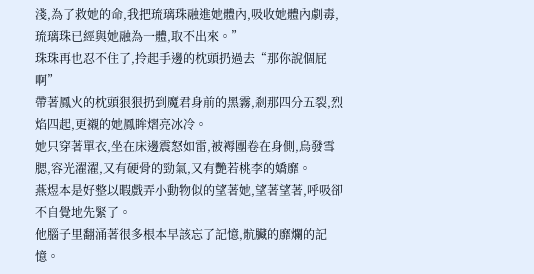淺,為了救她的命,我把琉璃珠融進她體內,吸收她體內劇毒,琉璃珠已經與她融為一體,取不出來。”
珠珠再也忍不住了,拎起手邊的枕頭扔過去“那你說個屁啊”
帶著鳳火的枕頭狠狠扔到魔君身前的黑霧,剎那四分五裂,烈焰四起,更襯的她鳳眸熠亮冰冷。
她只穿著單衣,坐在床邊震怒如雷,被褥團卷在身側,烏發雪腮,容光濯濯,又有硬骨的勁氣,又有艷若桃李的嬌靡。
燕煜本是好整以暇戲弄小動物似的望著她,望著望著,呼吸卻不自覺地先緊了。
他腦子里翻涌著很多根本早該忘了記憶,骯臟的靡爛的記憶。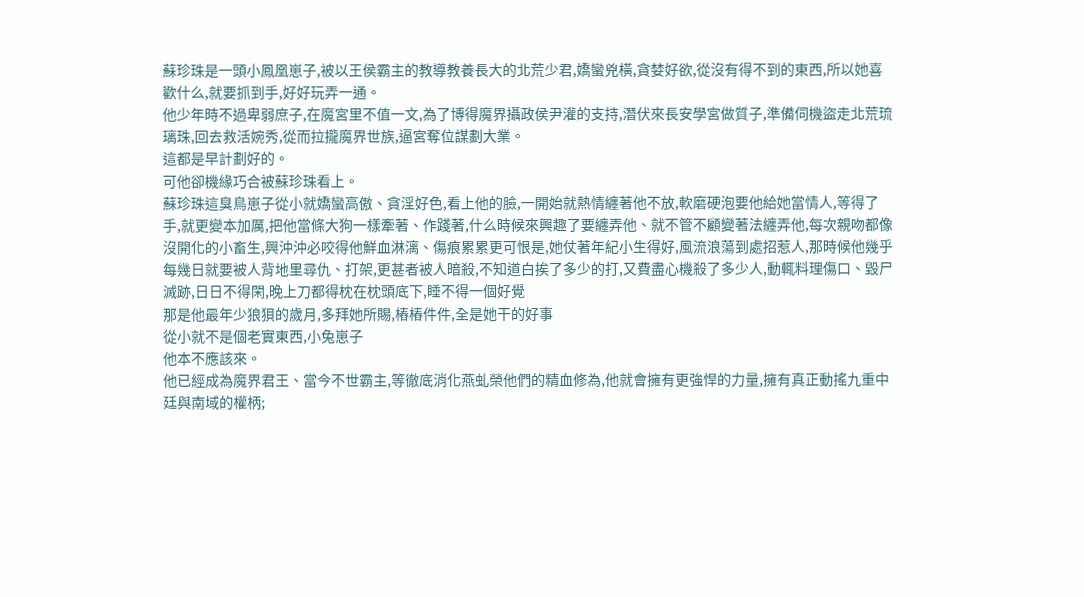蘇珍珠是一頭小鳳凰崽子,被以王侯霸主的教導教養長大的北荒少君,嬌蠻兇橫,貪婪好欲,從沒有得不到的東西,所以她喜歡什么,就要抓到手,好好玩弄一通。
他少年時不過卑弱庶子,在魔宮里不值一文,為了博得魔界攝政侯尹灌的支持,潛伏來長安學宮做質子,準備伺機盜走北荒琉璃珠,回去救活婉秀,從而拉攏魔界世族,逼宮奪位謀劃大業。
這都是早計劃好的。
可他卻機緣巧合被蘇珍珠看上。
蘇珍珠這臭鳥崽子從小就嬌蠻高傲、貪淫好色,看上他的臉,一開始就熱情纏著他不放,軟磨硬泡要他給她當情人,等得了手,就更變本加厲,把他當條大狗一樣牽著、作踐著,什么時候來興趣了要纏弄他、就不管不顧變著法纏弄他,每次親吻都像沒開化的小畜生,興沖沖必咬得他鮮血淋漓、傷痕累累更可恨是,她仗著年紀小生得好,風流浪蕩到處招惹人,那時候他幾乎每幾日就要被人背地里尋仇、打架,更甚者被人暗殺,不知道白挨了多少的打,又費盡心機殺了多少人,動輒料理傷口、毀尸滅跡,日日不得閑,晚上刀都得枕在枕頭底下,睡不得一個好覺
那是他最年少狼狽的歲月,多拜她所賜,樁樁件件,全是她干的好事
從小就不是個老實東西,小兔崽子
他本不應該來。
他已經成為魔界君王、當今不世霸主,等徹底消化燕虬榮他們的精血修為,他就會擁有更強悍的力量,擁有真正動搖九重中廷與南域的權柄;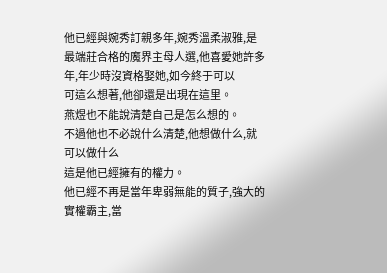他已經與婉秀訂親多年,婉秀溫柔淑雅,是最端莊合格的魔界主母人選,他喜愛她許多年,年少時沒資格娶她,如今終于可以
可這么想著,他卻還是出現在這里。
燕煜也不能說清楚自己是怎么想的。
不過他也不必說什么清楚,他想做什么,就可以做什么
這是他已經擁有的權力。
他已經不再是當年卑弱無能的質子,強大的實權霸主,當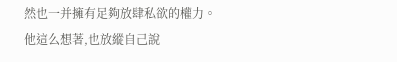然也一并擁有足夠放肆私欲的權力。
他這么想著,也放縱自己說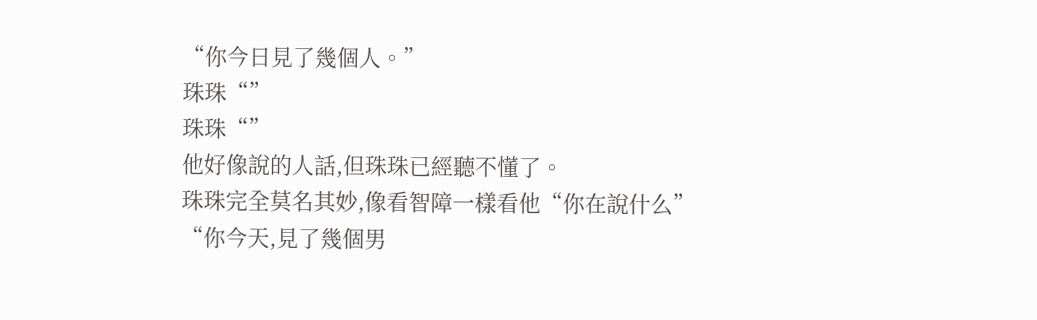“你今日見了幾個人。”
珠珠“”
珠珠“”
他好像說的人話,但珠珠已經聽不懂了。
珠珠完全莫名其妙,像看智障一樣看他“你在說什么”
“你今天,見了幾個男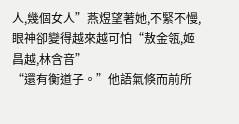人,幾個女人”燕煜望著她,不緊不慢,眼神卻變得越來越可怕“敖金瓴,姬昌越,林含音”
“還有衡道子。”他語氣倏而前所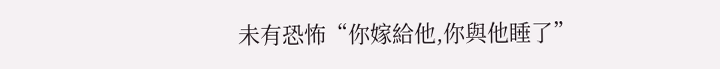未有恐怖“你嫁給他,你與他睡了”